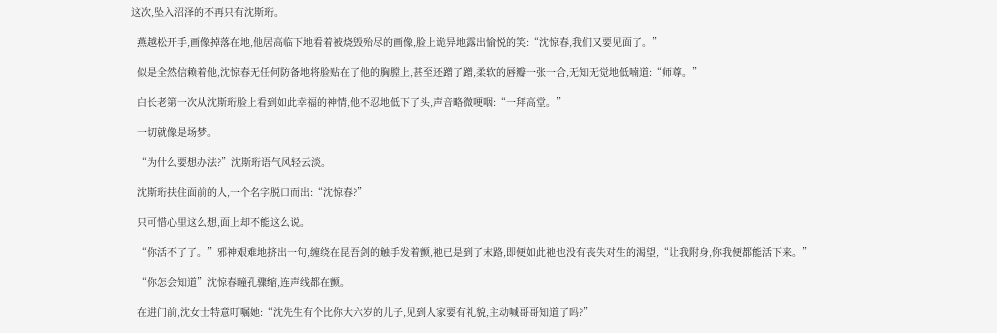这次,坠入沼泽的不再只有沈斯珩。

  燕越松开手,画像掉落在地,他居高临下地看着被烧毁殆尽的画像,脸上诡异地露出愉悦的笑:“沈惊春,我们又要见面了。”

  似是全然信赖着他,沈惊春无任何防备地将脸贴在了他的胸膛上,甚至还蹭了蹭,柔软的唇瓣一张一合,无知无觉地低喃道:“师尊。”

  白长老第一次从沈斯珩脸上看到如此幸福的神情,他不忍地低下了头,声音略微哽咽:“一拜高堂。”

  一切就像是场梦。

  “为什么要想办法?”沈斯珩语气风轻云淡。

  沈斯珩扶住面前的人,一个名字脱口而出:“沈惊春?”

  只可惜心里这么想,面上却不能这么说。

  “你活不了了。”邪神艰难地挤出一句,缠绕在昆吾剑的触手发着颤,祂已是到了末路,即便如此祂也没有丧失对生的渴望,“让我附身,你我便都能活下来。”

  “你怎会知道”沈惊春瞳孔骤缩,连声线都在颤。

  在进门前,沈女士特意叮嘱她:“沈先生有个比你大六岁的儿子,见到人家要有礼貌,主动喊哥哥知道了吗?”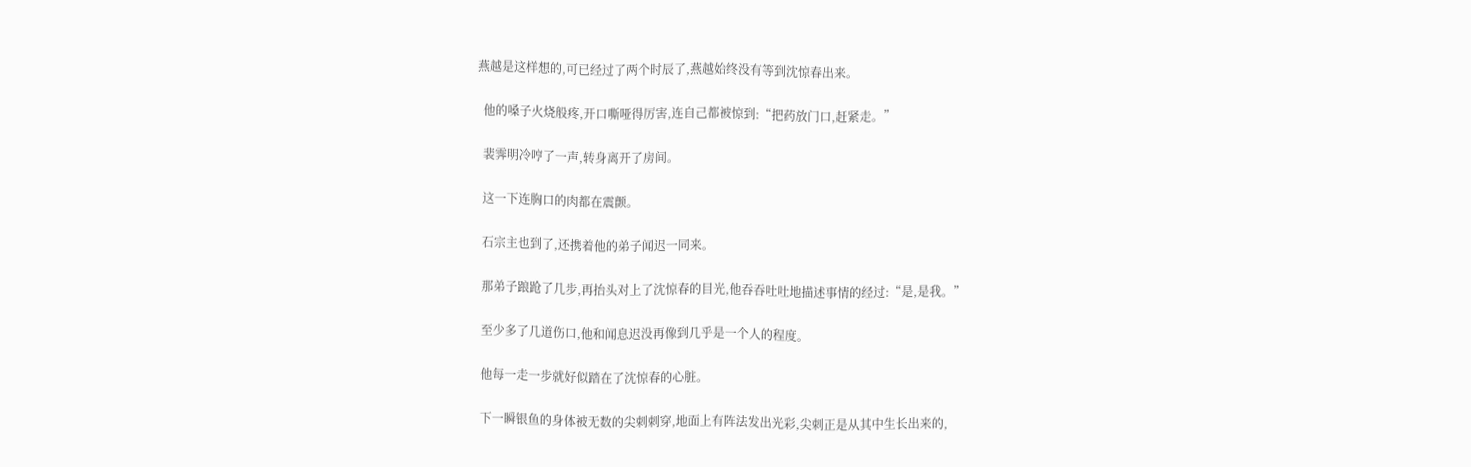燕越是这样想的,可已经过了两个时辰了,燕越始终没有等到沈惊春出来。

  他的嗓子火烧般疼,开口嘶哑得厉害,连自己都被惊到:“把药放门口,赶紧走。”

  裴霁明冷哼了一声,转身离开了房间。

  这一下连胸口的肉都在震颤。

  石宗主也到了,还携着他的弟子闻迟一同来。

  那弟子踉跄了几步,再抬头对上了沈惊春的目光,他吞吞吐吐地描述事情的经过:“是,是我。”

  至少多了几道伤口,他和闻息迟没再像到几乎是一个人的程度。

  他每一走一步就好似踏在了沈惊春的心脏。

  下一瞬银鱼的身体被无数的尖刺刺穿,地面上有阵法发出光彩,尖刺正是从其中生长出来的,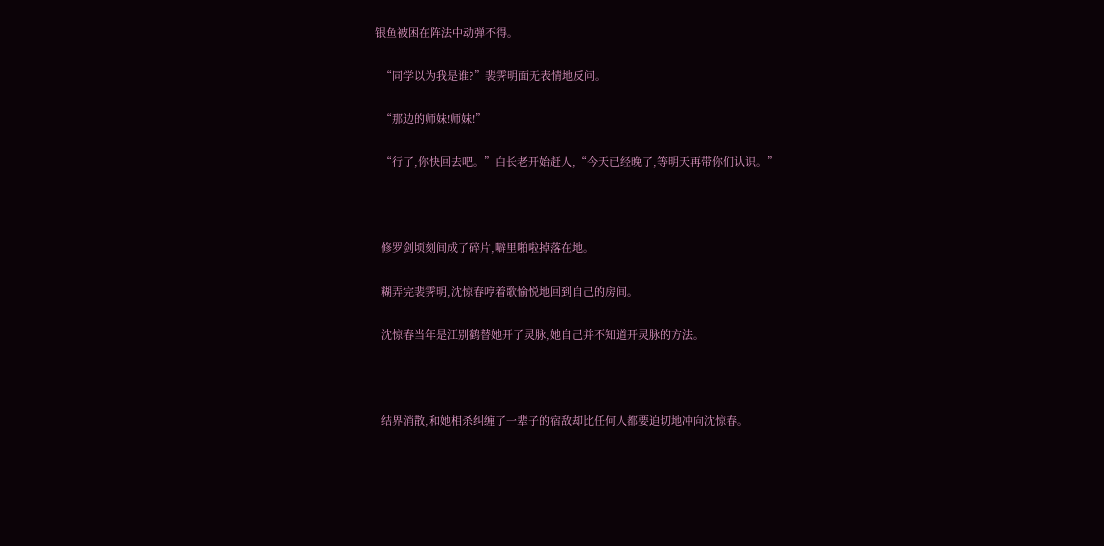银鱼被困在阵法中动弹不得。

  “同学以为我是谁?”裴霁明面无表情地反问。

  “那边的师妹!师妹!”

  “行了,你快回去吧。”白长老开始赶人,“今天已经晚了,等明天再带你们认识。”



  修罗剑顷刻间成了碎片,噼里啪啦掉落在地。

  糊弄完裴霁明,沈惊春哼着歌愉悦地回到自己的房间。

  沈惊春当年是江别鹤替她开了灵脉,她自己并不知道开灵脉的方法。



  结界消散,和她相杀纠缠了一辈子的宿敌却比任何人都要迫切地冲向沈惊春。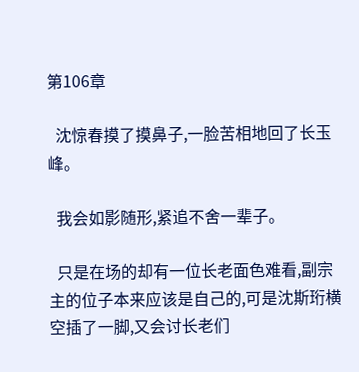第106章

  沈惊春摸了摸鼻子,一脸苦相地回了长玉峰。

  我会如影随形,紧追不舍一辈子。

  只是在场的却有一位长老面色难看,副宗主的位子本来应该是自己的,可是沈斯珩横空插了一脚,又会讨长老们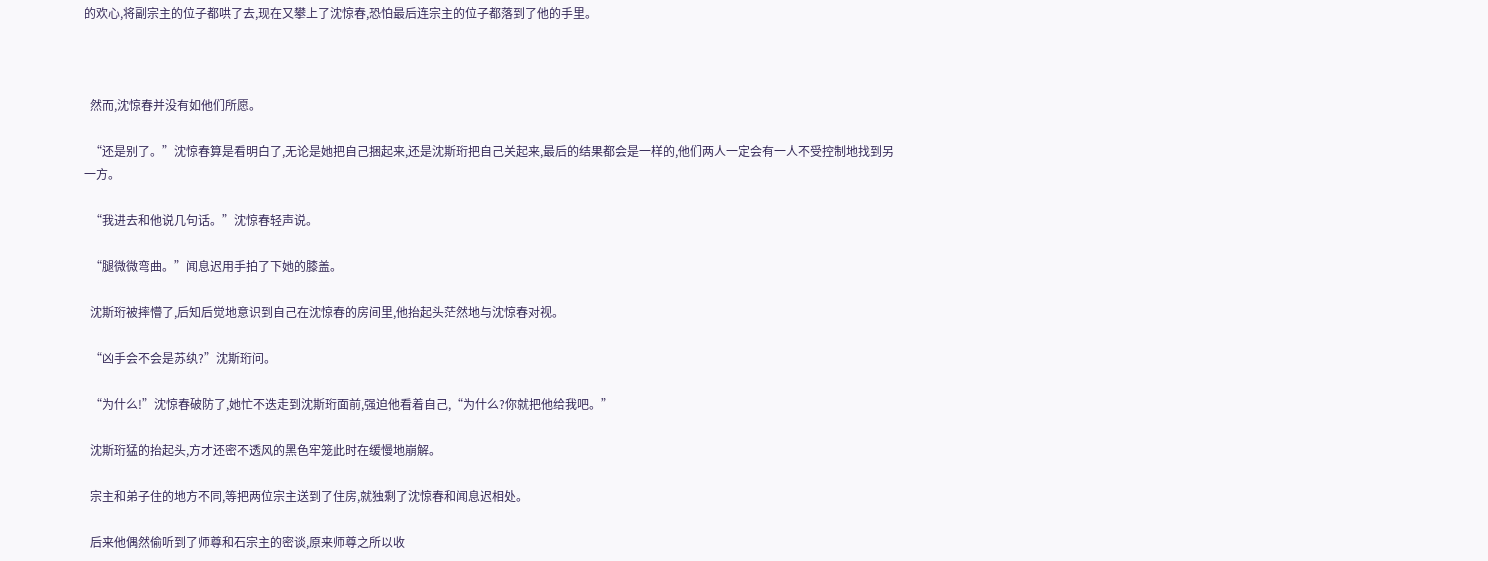的欢心,将副宗主的位子都哄了去,现在又攀上了沈惊春,恐怕最后连宗主的位子都落到了他的手里。



  然而,沈惊春并没有如他们所愿。

  “还是别了。”沈惊春算是看明白了,无论是她把自己捆起来,还是沈斯珩把自己关起来,最后的结果都会是一样的,他们两人一定会有一人不受控制地找到另一方。

  “我进去和他说几句话。”沈惊春轻声说。

  “腿微微弯曲。”闻息迟用手拍了下她的膝盖。

  沈斯珩被摔懵了,后知后觉地意识到自己在沈惊春的房间里,他抬起头茫然地与沈惊春对视。

  “凶手会不会是苏纨?”沈斯珩问。

  “为什么!”沈惊春破防了,她忙不迭走到沈斯珩面前,强迫他看着自己,“为什么?你就把他给我吧。”

  沈斯珩猛的抬起头,方才还密不透风的黑色牢笼此时在缓慢地崩解。

  宗主和弟子住的地方不同,等把两位宗主送到了住房,就独剩了沈惊春和闻息迟相处。

  后来他偶然偷听到了师尊和石宗主的密谈,原来师尊之所以收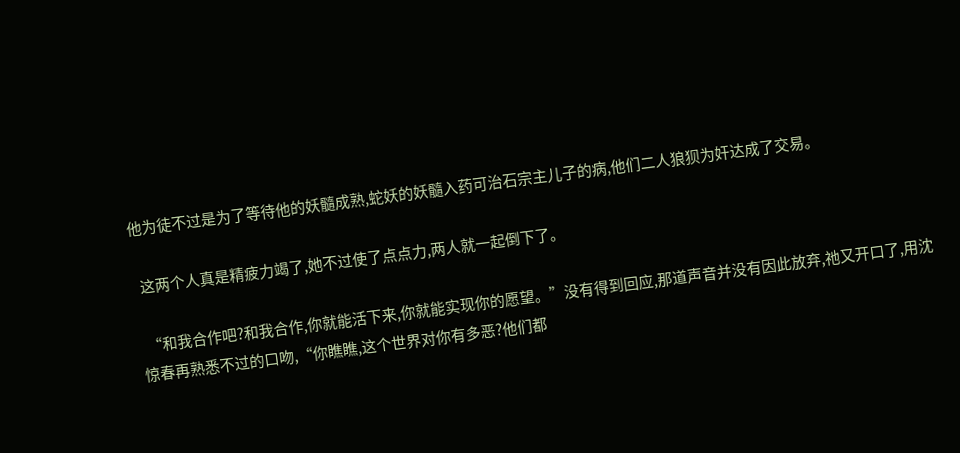他为徒不过是为了等待他的妖髓成熟,蛇妖的妖髓入药可治石宗主儿子的病,他们二人狼狈为奸达成了交易。

  这两个人真是精疲力竭了,她不过使了点点力,两人就一起倒下了。

  “和我合作吧?和我合作,你就能活下来,你就能实现你的愿望。”没有得到回应,那道声音并没有因此放弃,祂又开口了,用沈惊春再熟悉不过的口吻,“你瞧瞧,这个世界对你有多恶?他们都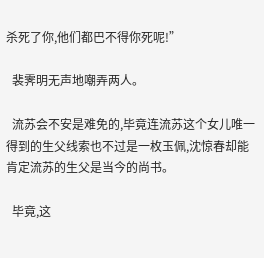杀死了你,他们都巴不得你死呢!”

  裴霁明无声地嘲弄两人。

  流苏会不安是难免的,毕竟连流苏这个女儿唯一得到的生父线索也不过是一枚玉佩,沈惊春却能肯定流苏的生父是当今的尚书。

  毕竟,这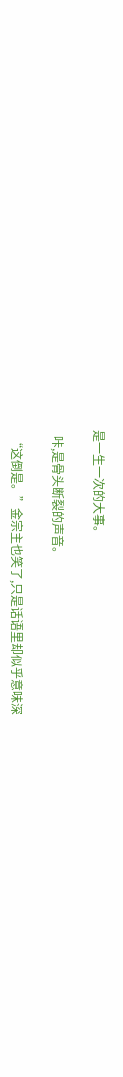是一生一次的大事。

  咔,是骨头断裂的声音。

  “这倒是。”金宗主也笑了,只是话语里却似乎意味深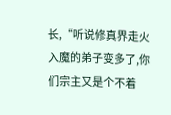长,“听说修真界走火入魔的弟子变多了,你们宗主又是个不着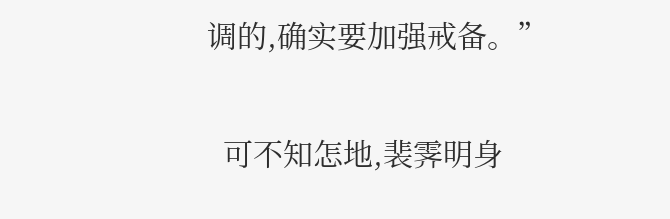调的,确实要加强戒备。”

  可不知怎地,裴霁明身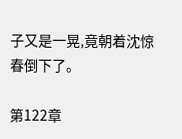子又是一晃,竟朝着沈惊春倒下了。

第122章